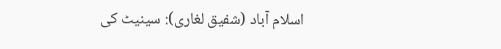اسلام آباد (شفیق لغاری): سینیٹ کی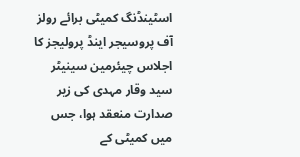اسٹینڈنگ کمیٹی برائے رولز آف پروسیجر اینڈ پرولیجز کا اجلاس چیئرمین سینیٹر سید وقار مہدی کی زیر صدارت منعقد ہوا، جس میں کمیٹی کے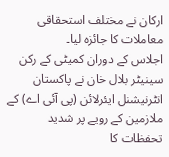ارکان نے مختلف استحقاقی معاملات کا جائزہ لیا۔
اجلاس کے دوران کمیٹی کے رکن سینیٹر بلال خان نے پاکستان انٹرنیشنل ایئرلائن (پی آئی اے) کے ملازمین کے رویے پر شدید تحفظات کا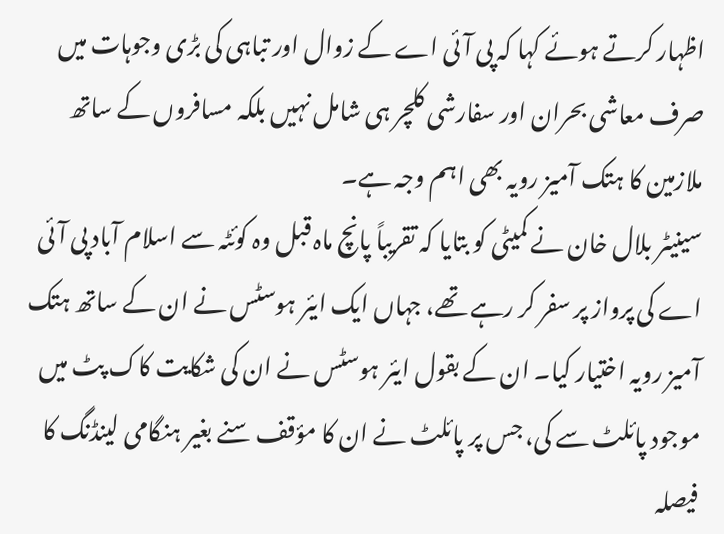اظہار کرتے ہوئے کہا کہ پی آئی اے کے زوال اور تباہی کی بڑی وجوہات میں صرف معاشی بحران اور سفارشی کلچر ہی شامل نہیں بلکہ مسافروں کے ساتھ ملازمین کا ہتک آمیز رویہ بھی اہم وجہ ہے۔
سینیٹر بلال خان نے کمیٹی کو بتایا کہ تقریباً پانچ ماہ قبل وہ کوئٹہ سے اسلام آباد پی آئی اے کی پرواز پر سفر کر رہے تھے، جہاں ایک ایئر ہوسٹس نے ان کے ساتھ ہتک آمیز رویہ اختیار کیا۔ ان کے بقول ایئر ہوسٹس نے ان کی شکایت کاک پٹ میں موجود پائلٹ سے کی، جس پر پائلٹ نے ان کا مؤقف سنے بغیر ہنگامی لینڈنگ کا فیصلہ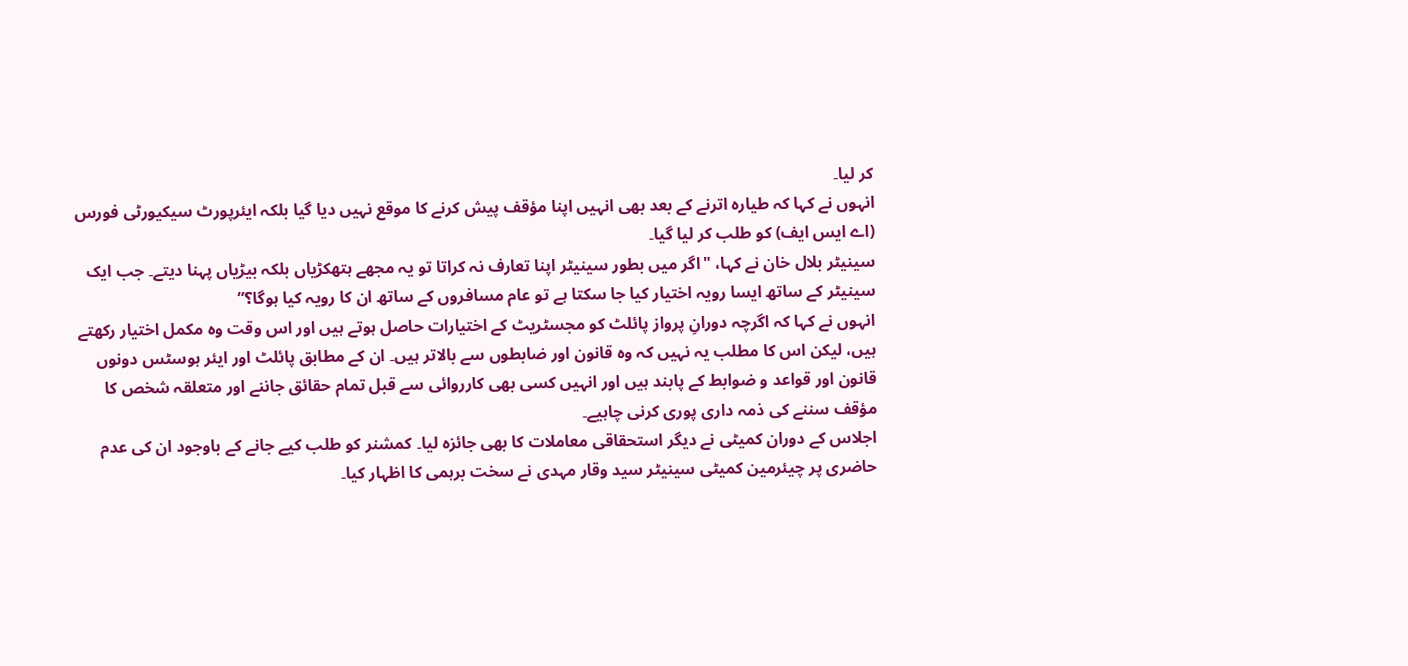کر لیا۔
انہوں نے کہا کہ طیارہ اترنے کے بعد بھی انہیں اپنا مؤقف پیش کرنے کا موقع نہیں دیا گیا بلکہ ایئرپورٹ سیکیورٹی فورس (اے ایس ایف) کو طلب کر لیا گیا۔
سینیٹر بلال خان نے کہا، "اگر میں بطور سینیٹر اپنا تعارف نہ کراتا تو یہ مجھے ہتھکڑیاں بلکہ بیڑیاں پہنا دیتے۔ جب ایک سینیٹر کے ساتھ ایسا رویہ اختیار کیا جا سکتا ہے تو عام مسافروں کے ساتھ ان کا رویہ کیا ہوگا؟”
انہوں نے کہا کہ اگرچہ دورانِ پرواز پائلٹ کو مجسٹریٹ کے اختیارات حاصل ہوتے ہیں اور اس وقت وہ مکمل اختیار رکھتے ہیں، لیکن اس کا مطلب یہ نہیں کہ وہ قانون اور ضابطوں سے بالاتر ہیں۔ ان کے مطابق پائلٹ اور ایئر ہوسٹس دونوں قانون اور قواعد و ضوابط کے پابند ہیں اور انہیں کسی بھی کارروائی سے قبل تمام حقائق جاننے اور متعلقہ شخص کا مؤقف سننے کی ذمہ داری پوری کرنی چاہیے۔
اجلاس کے دوران کمیٹی نے دیگر استحقاقی معاملات کا بھی جائزہ لیا۔ کمشنر کو طلب کیے جانے کے باوجود ان کی عدم حاضری پر چیئرمین کمیٹی سینیٹر سید وقار مہدی نے سخت برہمی کا اظہار کیا۔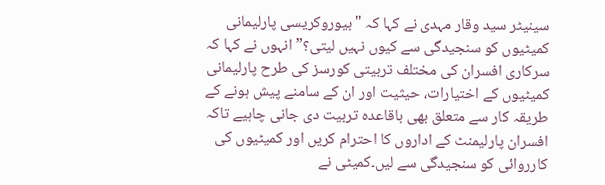سینیٹر سید وقار مہدی نے کہا کہ "بیوروکریسی پارلیمانی کمیٹیوں کو سنجیدگی سے کیوں نہیں لیتی؟” انہوں نے کہا کہ سرکاری افسران کی مختلف تربیتی کورسز کی طرح پارلیمانی کمیٹیوں کے اختیارات، حیثیت اور ان کے سامنے پیش ہونے کے طریقہ کار سے متعلق بھی باقاعدہ تربیت دی جانی چاہیے تاکہ افسران پارلیمنٹ کے اداروں کا احترام کریں اور کمیٹیوں کی کارروائی کو سنجیدگی سے لیں۔کمیٹی نے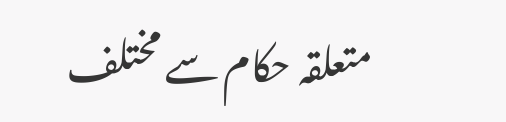متعلقہ حکام سے مختلف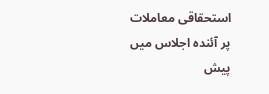استحقاقی معاملات پر آئندہ اجلاس میں پیش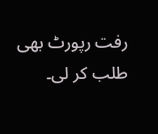رفت رپورٹ بھی طلب کر لی۔